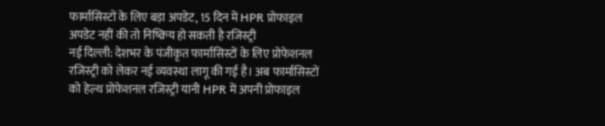फार्मासिस्टों के लिए बड़ा अपडेट, 15 दिन में HPR प्रोफाइल अपडेट नहीं की तो निष्क्रिय हो सकती है रजिस्ट्री
नई दिल्ली: देशभर के पंजीकृत फार्मासिस्टों के लिए प्रोफेशनल रजिस्ट्री को लेकर नई व्यवस्था लागू की गई है। अब फार्मासिस्टों को हेल्थ प्रोफेशनल रजिस्ट्री यानी HPR में अपनी प्रोफाइल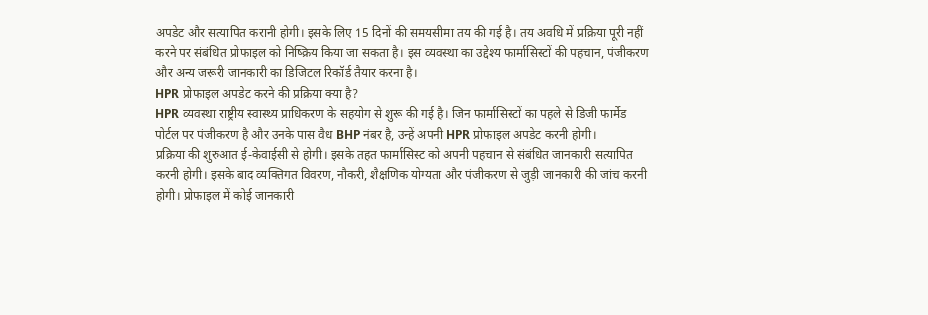अपडेट और सत्यापित करानी होगी। इसके लिए 15 दिनों की समयसीमा तय की गई है। तय अवधि में प्रक्रिया पूरी नहीं करने पर संबंधित प्रोफाइल को निष्क्रिय किया जा सकता है। इस व्यवस्था का उद्देश्य फार्मासिस्टों की पहचान, पंजीकरण और अन्य जरूरी जानकारी का डिजिटल रिकॉर्ड तैयार करना है।
HPR प्रोफाइल अपडेट करने की प्रक्रिया क्या है?
HPR व्यवस्था राष्ट्रीय स्वास्थ्य प्राधिकरण के सहयोग से शुरू की गई है। जिन फार्मासिस्टों का पहले से डिजी फार्मेड पोर्टल पर पंजीकरण है और उनके पास वैध BHP नंबर है, उन्हें अपनी HPR प्रोफाइल अपडेट करनी होगी।
प्रक्रिया की शुरुआत ई-केवाईसी से होगी। इसके तहत फार्मासिस्ट को अपनी पहचान से संबंधित जानकारी सत्यापित करनी होगी। इसके बाद व्यक्तिगत विवरण, नौकरी, शैक्षणिक योग्यता और पंजीकरण से जुड़ी जानकारी की जांच करनी होगी। प्रोफाइल में कोई जानकारी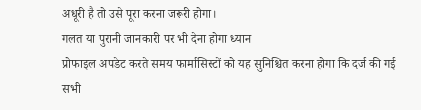अधूरी है तो उसे पूरा करना जरूरी होगा।
गलत या पुरानी जानकारी पर भी देना होगा ध्यान
प्रोफाइल अपडेट करते समय फार्मासिस्टों को यह सुनिश्चित करना होगा कि दर्ज की गई सभी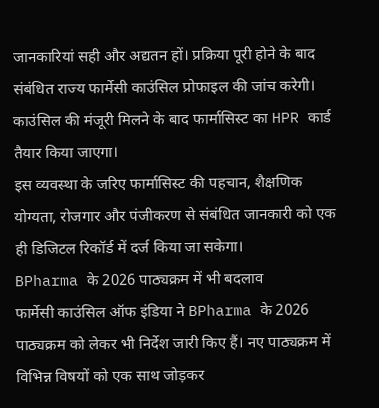जानकारियां सही और अद्यतन हों। प्रक्रिया पूरी होने के बाद संबंधित राज्य फार्मेसी काउंसिल प्रोफाइल की जांच करेगी। काउंसिल की मंजूरी मिलने के बाद फार्मासिस्ट का HPR कार्ड तैयार किया जाएगा।
इस व्यवस्था के जरिए फार्मासिस्ट की पहचान, शैक्षणिक योग्यता, रोजगार और पंजीकरण से संबंधित जानकारी को एक ही डिजिटल रिकॉर्ड में दर्ज किया जा सकेगा।
BPharma के 2026 पाठ्यक्रम में भी बदलाव
फार्मेसी काउंसिल ऑफ इंडिया ने BPharma के 2026 पाठ्यक्रम को लेकर भी निर्देश जारी किए हैं। नए पाठ्यक्रम में विभिन्न विषयों को एक साथ जोड़कर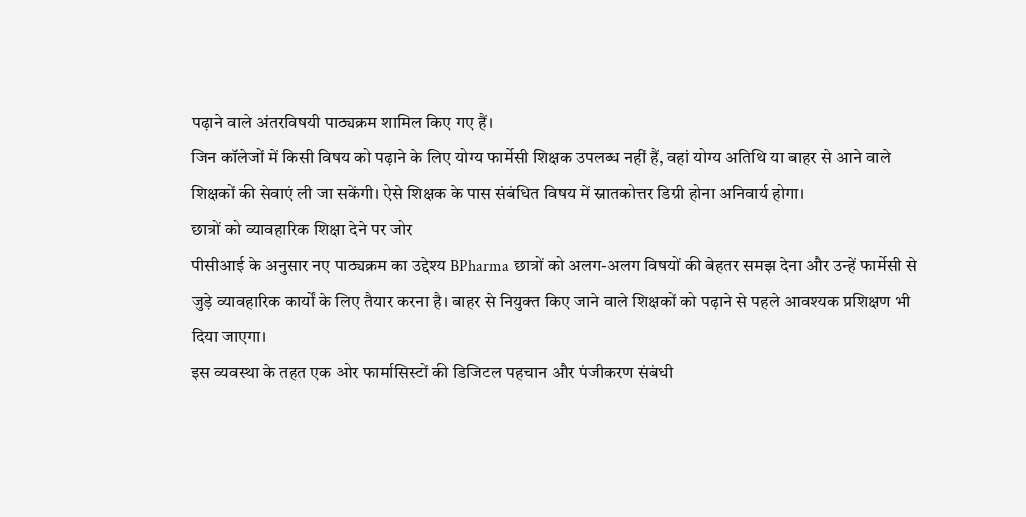पढ़ाने वाले अंतरविषयी पाठ्यक्रम शामिल किए गए हैं।
जिन कॉलेजों में किसी विषय को पढ़ाने के लिए योग्य फार्मेसी शिक्षक उपलब्ध नहीं हैं, वहां योग्य अतिथि या बाहर से आने वाले शिक्षकों की सेवाएं ली जा सकेंगी। ऐसे शिक्षक के पास संबंधित विषय में स्नातकोत्तर डिग्री होना अनिवार्य होगा।
छात्रों को व्यावहारिक शिक्षा देने पर जोर
पीसीआई के अनुसार नए पाठ्यक्रम का उद्देश्य BPharma छात्रों को अलग-अलग विषयों की बेहतर समझ देना और उन्हें फार्मेसी से जुड़े व्यावहारिक कार्यों के लिए तैयार करना है। बाहर से नियुक्त किए जाने वाले शिक्षकों को पढ़ाने से पहले आवश्यक प्रशिक्षण भी दिया जाएगा।
इस व्यवस्था के तहत एक ओर फार्मासिस्टों की डिजिटल पहचान और पंजीकरण संबंधी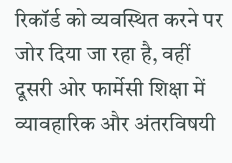रिकॉर्ड को व्यवस्थित करने पर जोर दिया जा रहा है, वहीं दूसरी ओर फार्मेसी शिक्षा में व्यावहारिक और अंतरविषयी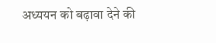अध्ययन को बढ़ावा देने की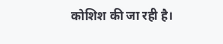कोशिश की जा रही है।